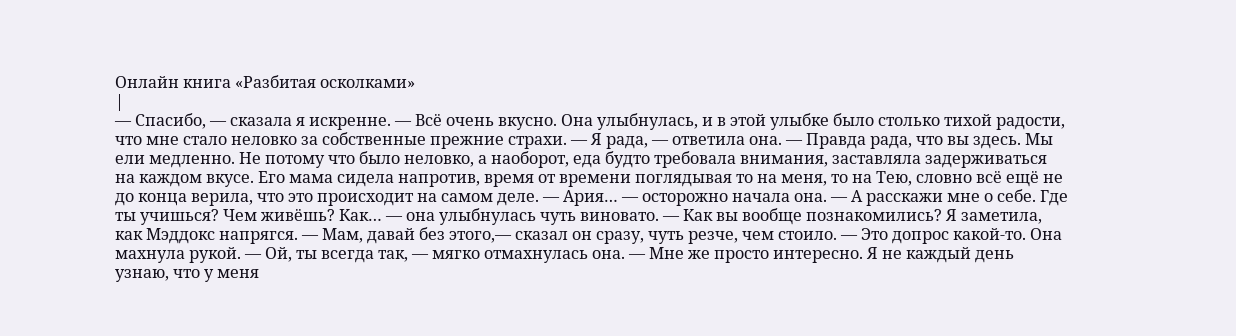Онлайн книга «Разбитая осколками»
|
— Спасибо, — сказала я искренне. — Всё очень вкусно. Она улыбнулась, и в этой улыбке было столько тихой радости, что мне стало неловко за собственные прежние страхи. — Я рада, — ответила она. — Правда рада, что вы здесь. Мы ели медленно. Не потому что было неловко, а наоборот, еда будто требовала внимания, заставляла задерживаться на каждом вкусе. Его мама сидела напротив, время от времени поглядывая то на меня, то на Тею, словно всё ещё не до конца верила, что это происходит на самом деле. — Ария… — осторожно начала она. — А расскажи мне о себе. Где ты учишься? Чем живёшь? Как… — она улыбнулась чуть виновато. — Как вы вообще познакомились? Я заметила, как Мэддокс напрягся. — Мам, давай без этого,— сказал он сразу, чуть резче, чем стоило. — Это допрос какой-то. Она махнула рукой. — Ой, ты всегда так, — мягко отмахнулась она. — Мне же просто интересно. Я не каждый день узнаю, что у меня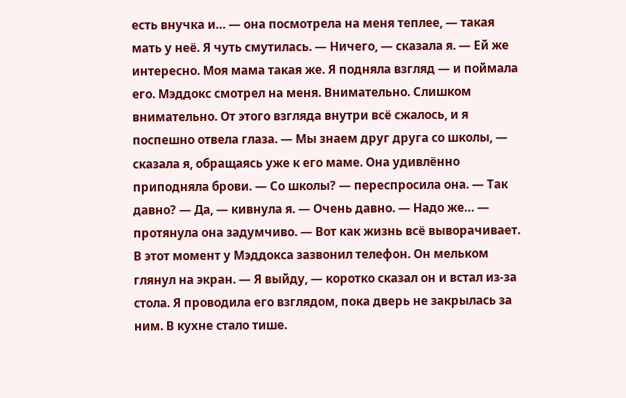есть внучка и… — она посмотрела на меня теплее, — такая мать у неё. Я чуть смутилась. — Ничего, — сказала я. — Ей же интересно. Моя мама такая же. Я подняла взгляд — и поймала его. Мэддокс смотрел на меня. Внимательно. Слишком внимательно. От этого взгляда внутри всё сжалось, и я поспешно отвела глаза. — Мы знаем друг друга со школы, — сказала я, обращаясь уже к его маме. Она удивлённо приподняла брови. — Со школы? — переспросила она. — Так давно? — Да, — кивнула я. — Очень давно. — Надо же… — протянула она задумчиво. — Вот как жизнь всё выворачивает. В этот момент у Мэддокса зазвонил телефон. Он мельком глянул на экран. — Я выйду, — коротко сказал он и встал из-за стола. Я проводила его взглядом, пока дверь не закрылась за ним. В кухне стало тише.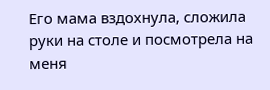Его мама вздохнула, сложила руки на столе и посмотрела на меня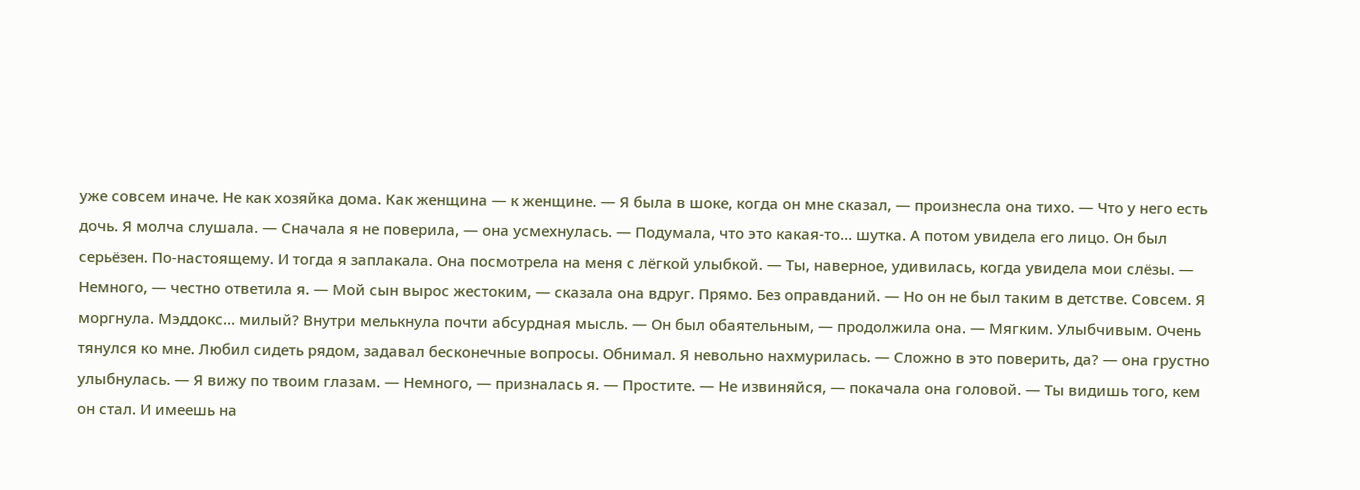уже совсем иначе. Не как хозяйка дома. Как женщина — к женщине. — Я была в шоке, когда он мне сказал, — произнесла она тихо. — Что у него есть дочь. Я молча слушала. — Сначала я не поверила, — она усмехнулась. — Подумала, что это какая-то… шутка. А потом увидела его лицо. Он был серьёзен. По-настоящему. И тогда я заплакала. Она посмотрела на меня с лёгкой улыбкой. — Ты, наверное, удивилась, когда увидела мои слёзы. — Немного, — честно ответила я. — Мой сын вырос жестоким, — сказала она вдруг. Прямо. Без оправданий. — Но он не был таким в детстве. Совсем. Я моргнула. Мэддокс… милый? Внутри мелькнула почти абсурдная мысль. — Он был обаятельным, — продолжила она. — Мягким. Улыбчивым. Очень тянулся ко мне. Любил сидеть рядом, задавал бесконечные вопросы. Обнимал. Я невольно нахмурилась. — Сложно в это поверить, да? — она грустно улыбнулась. — Я вижу по твоим глазам. — Немного, — призналась я. — Простите. — Не извиняйся, — покачала она головой. — Ты видишь того, кем он стал. И имеешь на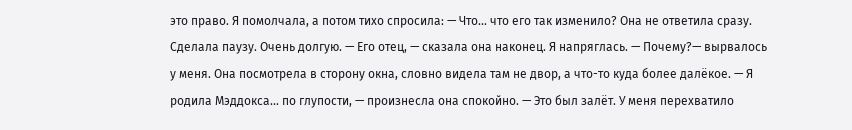это право. Я помолчала, а потом тихо спросила: — Что… что его так изменило? Она не ответила сразу. Сделала паузу. Очень долгую. — Его отец, — сказала она наконец. Я напряглась. — Почему?— вырвалось у меня. Она посмотрела в сторону окна, словно видела там не двор, а что-то куда более далёкое. — Я родила Мэддокса… по глупости, — произнесла она спокойно. — Это был залёт. У меня перехватило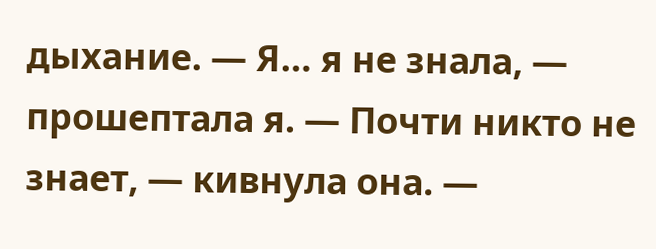дыхание. — Я… я не знала, — прошептала я. — Почти никто не знает, — кивнула она. —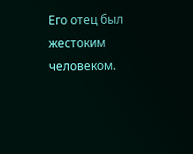Его отец был жестоким человеком.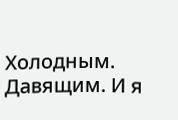Холодным. Давящим. И я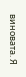виновата. Я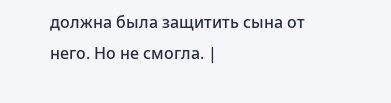должна была защитить сына от него. Но не смогла. |